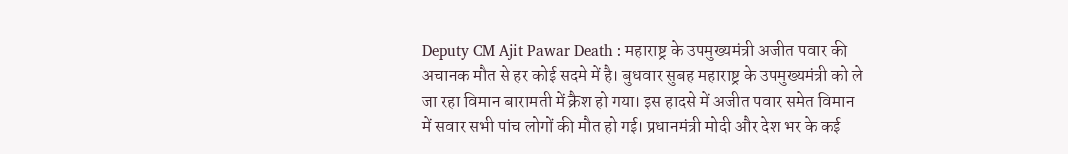Deputy CM Ajit Pawar Death : महाराष्ट्र के उपमुख्यमंत्री अजीत पवार की अचानक मौत से हर कोई सदमे में है। बुधवार सुबह महाराष्ट्र के उपमुख्यमंत्री को ले जा रहा विमान बारामती में क्रैश हो गया। इस हादसे में अजीत पवार समेत विमान में सवार सभी पांच लोगों की मौत हो गई। प्रधानमंत्री मोदी और देश भर के कई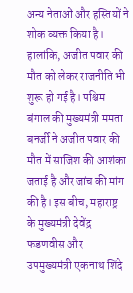अन्य नेताओं और हस्तियों ने शोक व्यक्त किया है। हालांकि, अजीत पवार की मौत को लेकर राजनीति भी शुरू हो गई है। पश्चिम बंगाल की मुख्यमंत्री ममता बनर्जी ने अजीत पवार की मौत में साजिश की आशंका जताई है और जांच की मांग की है। इस बीच, महाराष्ट्र के मुख्यमंत्री देवेंद्र फडणवीस और उपमुख्यमंत्री एकनाथ शिंदे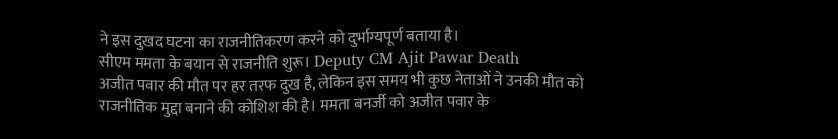ने इस दुखद घटना का राजनीतिकरण करने को दुर्भाग्यपूर्ण बताया है।
सीएम ममता के बयान से राजनीति शुरू। Deputy CM Ajit Pawar Death
अजीत पवार की मौत पर हर तरफ दुख है, लेकिन इस समय भी कुछ नेताओं ने उनकी मौत को राजनीतिक मुद्दा बनाने की कोशिश की है। ममता बनर्जी को अजीत पवार के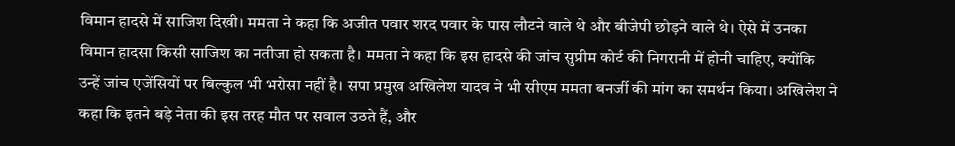विमान हादसे में साजिश दिखी। ममता ने कहा कि अजीत पवार शरद पवार के पास लौटने वाले थे और बीजेपी छोड़ने वाले थे। ऐसे में उनका विमान हादसा किसी साजिश का नतीजा हो सकता है। ममता ने कहा कि इस हादसे की जांच सुप्रीम कोर्ट की निगरानी में होनी चाहिए, क्योंकि उन्हें जांच एजेंसियों पर बिल्कुल भी भरोसा नहीं है। सपा प्रमुख अखिलेश यादव ने भी सीएम ममता बनर्जी की मांग का समर्थन किया। अखिलेश ने कहा कि इतने बड़े नेता की इस तरह मौत पर सवाल उठते हैं, और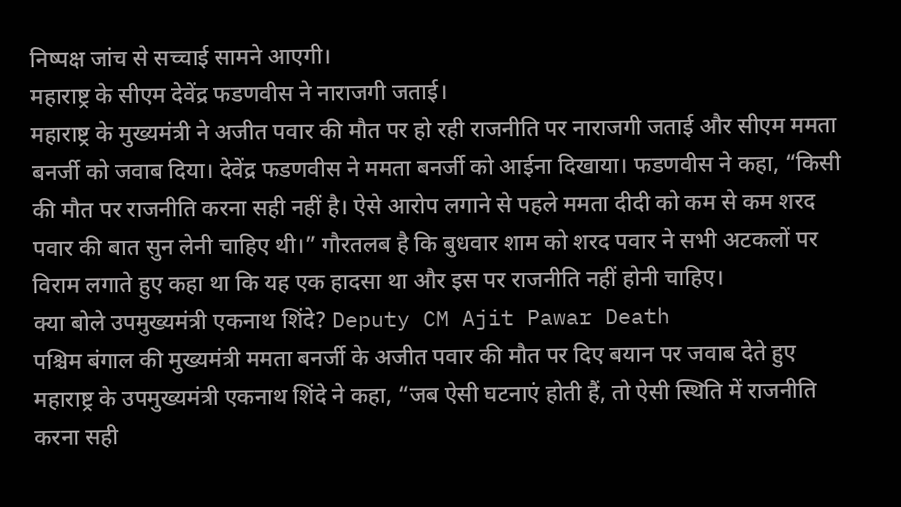निष्पक्ष जांच से सच्चाई सामने आएगी।
महाराष्ट्र के सीएम देवेंद्र फडणवीस ने नाराजगी जताई।
महाराष्ट्र के मुख्यमंत्री ने अजीत पवार की मौत पर हो रही राजनीति पर नाराजगी जताई और सीएम ममता बनर्जी को जवाब दिया। देवेंद्र फडणवीस ने ममता बनर्जी को आईना दिखाया। फडणवीस ने कहा, “किसी की मौत पर राजनीति करना सही नहीं है। ऐसे आरोप लगाने से पहले ममता दीदी को कम से कम शरद पवार की बात सुन लेनी चाहिए थी।” गौरतलब है कि बुधवार शाम को शरद पवार ने सभी अटकलों पर विराम लगाते हुए कहा था कि यह एक हादसा था और इस पर राजनीति नहीं होनी चाहिए।
क्या बोले उपमुख्यमंत्री एकनाथ शिंदे? Deputy CM Ajit Pawar Death
पश्चिम बंगाल की मुख्यमंत्री ममता बनर्जी के अजीत पवार की मौत पर दिए बयान पर जवाब देते हुए महाराष्ट्र के उपमुख्यमंत्री एकनाथ शिंदे ने कहा, “जब ऐसी घटनाएं होती हैं, तो ऐसी स्थिति में राजनीति करना सही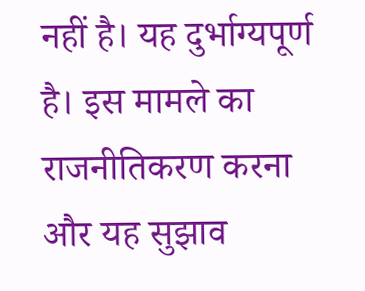नहीं है। यह दुर्भाग्यपूर्ण है। इस मामले का राजनीतिकरण करना और यह सुझाव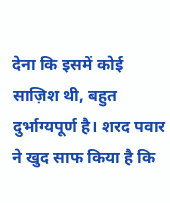देना कि इसमें कोई साज़िश थी, बहुत दुर्भाग्यपूर्ण है। शरद पवार ने खुद साफ किया है कि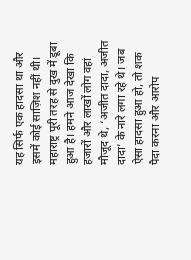यह सिर्फ एक हादसा था और इसमें कोई साज़िश नहीं थी। महाराष्ट्र पूरी तरह से दुख में डूबा हुआ है। हमने आज देखा कि हजारों और लाखों लोग वहां मौजूद थे, ‘अजीत दादा, अजीत दादा’ के नारे लगा रहे थे। जब ऐसा हादसा हुआ हो, तो शक पैदा करना और आरोप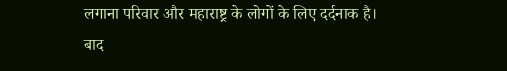लगाना परिवार और महाराष्ट्र के लोगों के लिए दर्दनाक है। बाद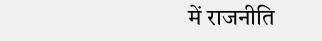में राजनीति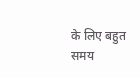के लिए बहुत समय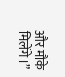और मौके मिलेंगे।”